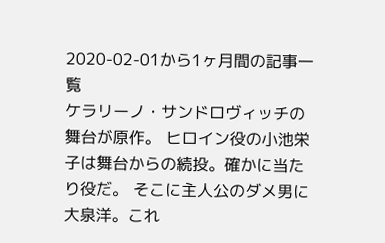2020-02-01から1ヶ月間の記事一覧
ケラリーノ・サンドロヴィッチの舞台が原作。 ヒロイン役の小池栄子は舞台からの続投。確かに当たり役だ。 そこに主人公のダメ男に大泉洋。これ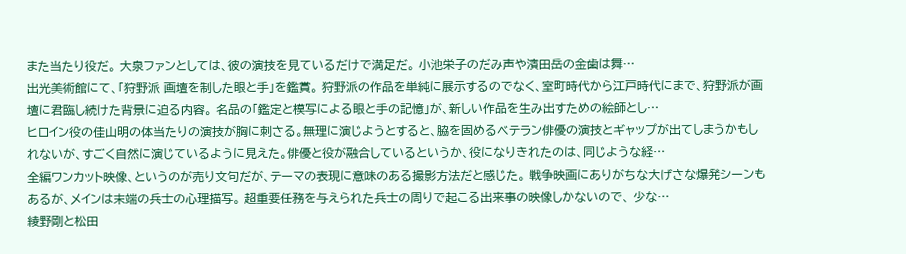また当たり役だ。 大泉ファンとしては、彼の演技を見ているだけで満足だ。 小池栄子のだみ声や濱田岳の金歯は舞…
出光美術館にて、「狩野派 画壇を制した眼と手」を鑑賞。 狩野派の作品を単純に展示するのでなく、室町時代から江戸時代にまで、狩野派が画壇に君臨し続けた背景に迫る内容。 名品の「鑑定と模写による眼と手の記憶」が、新しい作品を生み出すための絵師とし…
ヒロイン役の佳山明の体当たりの演技が胸に刺さる。無理に演じようとすると、脇を固めるベテラン俳優の演技とギャップが出てしまうかもしれないが、すごく自然に演じているように見えた。俳優と役が融合しているというか、役になりきれたのは、同じような経…
全編ワンカット映像、というのが売り文句だが、テーマの表現に意味のある撮影方法だと感じた。 戦争映画にありがちな大げさな爆発シーンもあるが、メインは末端の兵士の心理描写。 超重要任務を与えられた兵士の周りで起こる出来事の映像しかないので、 少な…
綾野剛と松田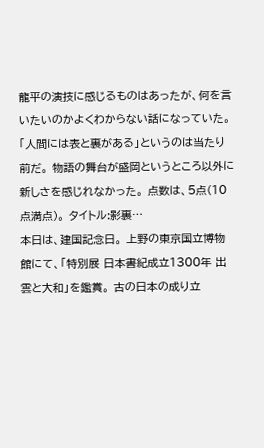龍平の演技に感じるものはあったが、何を言いたいのかよくわからない話になっていた。 「人間には表と裏がある」というのは当たり前だ。 物語の舞台が盛岡というところ以外に新しさを感じれなかった。 点数は、5点(10点満点)。 タイトル:影裏…
本日は、建国記念日。 上野の東京国立博物館にて、「特別展 日本書紀成立1300年 出雲と大和」を鑑賞。 古の日本の成り立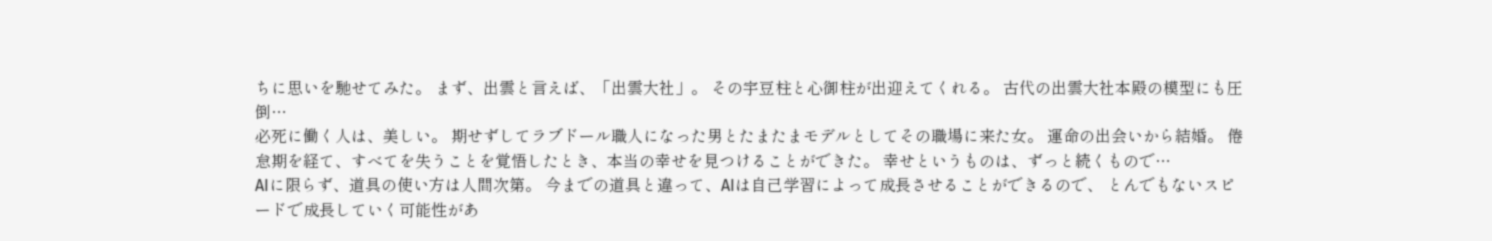ちに思いを馳せてみた。 まず、出雲と言えば、「出雲大社」。 その宇豆柱と心御柱が出迎えてくれる。 古代の出雲大社本殿の模型にも圧倒…
必死に働く人は、美しい。 期せずしてラブドール職人になった男とたまたまモデルとしてその職場に来た女。 運命の出会いから結婚。 倦怠期を経て、すべてを失うことを覚悟したとき、本当の幸せを見つけることができた。 幸せというものは、ずっと続くもので…
AIに限らず、道具の使い方は人間次第。 今までの道具と違って、AIは自己学習によって成長させることができるので、 とんでもないスピードで成長していく可能性があ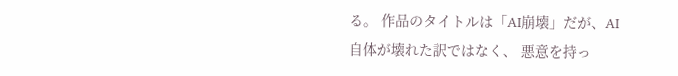る。 作品のタイトルは「AI崩壊」だが、AI自体が壊れた訳ではなく、 悪意を持っ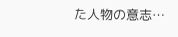た人物の意志…